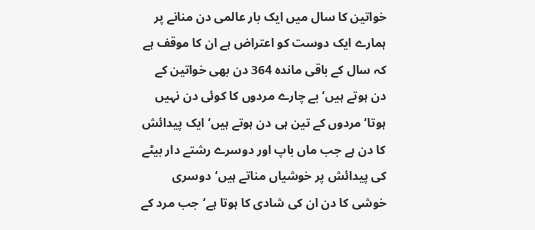خواتین کا سال میں ایک بار عالمی دن منانے پر ہمارے ایک دوست کو اعتراض ہے ان کا موقف ہے کہ سال کے باقی ماندہ 364 دن بھی خواتین کے دن ہوتے ہیں‘ بے چارے مردوں کا کوئی دن نہیں ہوتا‘مردوں کے تین ہی دن ہوتے ہیں‘ایک پیدائش کا دن ہے جب ماں باپ اور دوسرے رشتے دار بیٹے کی پیدائش پر خوشیاں مناتے ہیں‘دوسری خوشی کا دن ان کی شادی کا ہوتا ہے‘جب مرد کے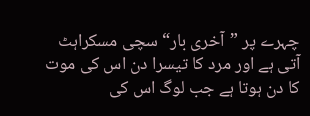چہرے پر ”آخری بار“ سچی مسکراہٹ آتی ہے اور مرد کا تیسرا دن اس کی موت کا دن ہوتا ہے جب لوگ اس کی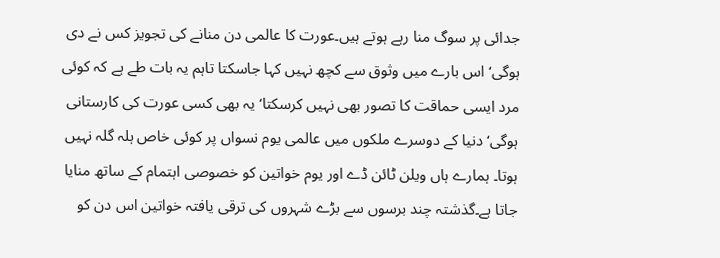جدائی پر سوگ منا رہے ہوتے ہیں۔عورت کا عالمی دن منانے کی تجویز کس نے دی ہوگی‘ اس بارے میں وثوق سے کچھ نہیں کہا جاسکتا تاہم یہ بات طے ہے کہ کوئی مرد ایسی حماقت کا تصور بھی نہیں کرسکتا‘یہ بھی کسی عورت کی کارستانی ہوگی‘دنیا کے دوسرے ملکوں میں عالمی یوم نسواں پر کوئی خاص ہلہ گلہ نہیں ہوتا۔ ہمارے ہاں ویلن ٹائن ڈے اور یوم خواتین کو خصوصی اہتمام کے ساتھ منایا جاتا ہے۔گذشتہ چند برسوں سے بڑے شہروں کی ترقی یافتہ خواتین اس دن کو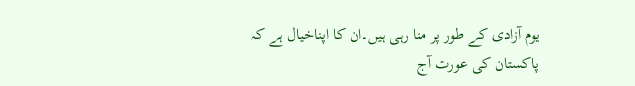یوم آزادی کے طور پر منا رہی ہیں۔ان کا اپناخیال ہے کہ پاکستان کی عورت آج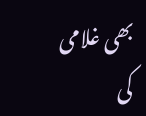بھی غلامی کی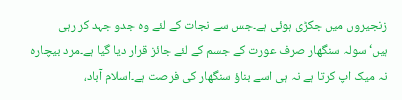زنجیروں میں جکڑی ہوئی ہے۔جس سے نجات کے لئے وہ جدو جہد کر رہی ہیں‘سولہ سنگھار صرف عورت کے جسم کے لئے جائز قرار دیا گیا ہے۔مرد بیچارہ نہ میک اپ کرتا ہے نہ ہی اسے بناؤ سنگھار کی فرصت ہے۔اسلام آباد،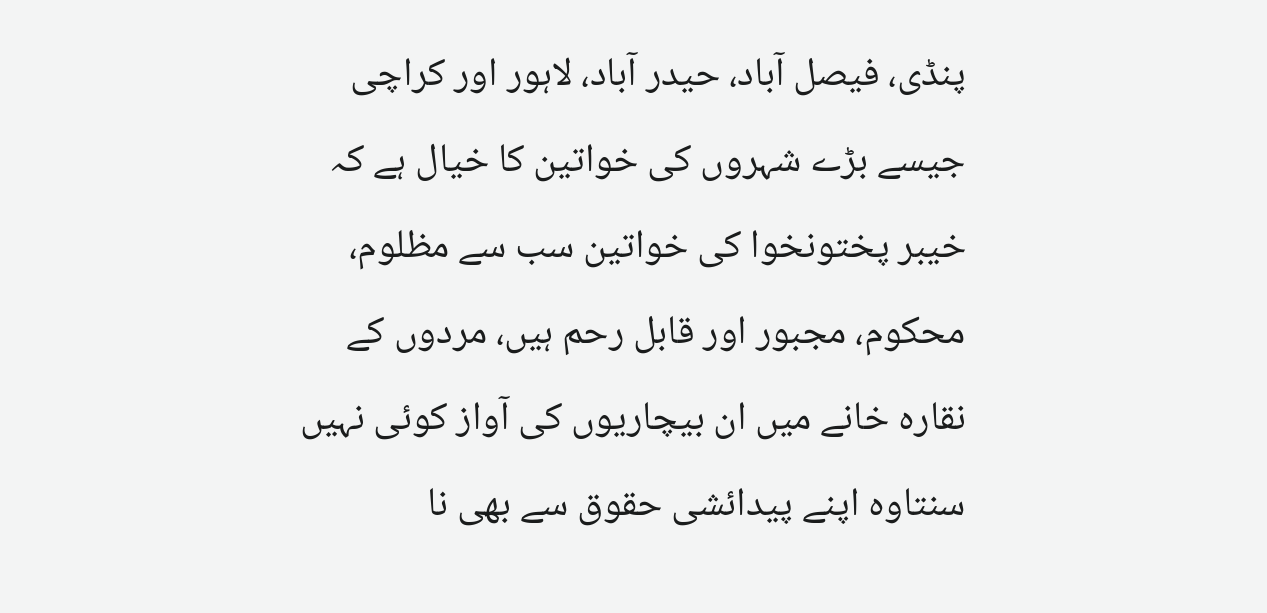پنڈی، فیصل آباد، حیدر آباد، لاہور اور کراچی جیسے بڑے شہروں کی خواتین کا خیال ہے کہ خیبر پختونخوا کی خواتین سب سے مظلوم، محکوم، مجبور اور قابل رحم ہیں، مردوں کے نقارہ خانے میں ان بیچاریوں کی آواز کوئی نہیں سنتاوہ اپنے پیدائشی حقوق سے بھی نا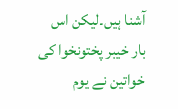آشنا ہیں۔لیکن اس بار خیبر پختونخوا کی خواتین نے یوم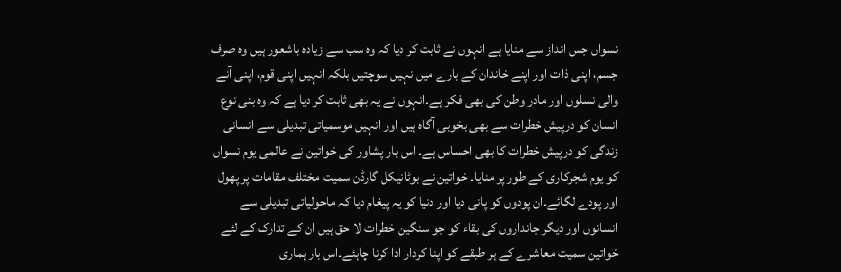نسواں جس انداز سے منایا ہے انہوں نے ثابت کر دیا کہ وہ سب سے زیادہ باشعور ہیں وہ صرف جسم، اپنی ذات اور اپنے خاندان کے بارے میں نہیں سوچتیں بلکہ انہیں اپنی قوم، اپنی آنے والی نسلوں اور مادر وطن کی بھی فکر ہے۔انہوں نے یہ بھی ثابت کر دیا ہے کہ وہ بنی نوع انسان کو درپیش خطرات سے بھی بخوبی آگاہ ہیں اور انہیں موسمیاتی تبدیلی سے انسانی زندگی کو درپیش خطرات کا بھی احساس ہے۔ اس بار پشاور کی خواتین نے عالمی یوم نسواں کو یوم شجرکاری کے طور پر منایا۔ خواتین نے بوٹانیکل گارڈن سمیت مختلف مقامات پر پھول اور پودے لگائے۔ان پودوں کو پانی دیا اور دنیا کو یہ پیغام دیا کہ ماحولیاتی تبدیلی سے انسانوں اور دیگر جانداروں کی بقاء کو جو سنگین خطرات لا حق ہیں ان کے تدارک کے لئے خواتین سمیت معاشرے کے ہر طبقے کو اپنا کردار ادا کرنا چاہئے۔اس بار ہماری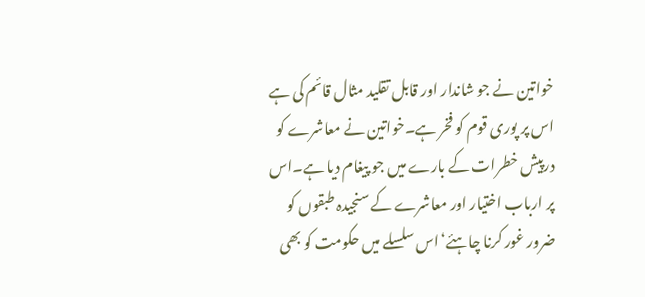خواتین نے جو شاندار اور قابل تقلید مثال قائم کی ہے اس پر پوری قوم کو فخر ہے۔خواتین نے معاشرے کو درپیش خطرات کے بارے میں جو پیغام دیا ہے۔اس پر ارباب اختیار اور معاشرے کے سنجیدہ طبقوں کو ضرور غور کرنا چاہئے‘اس سلسلے میں حکومت کو بھی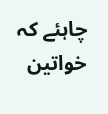چاہئے کہ خواتین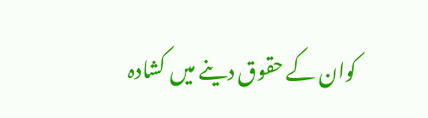کوان کے حقوق دینے میں کشادہ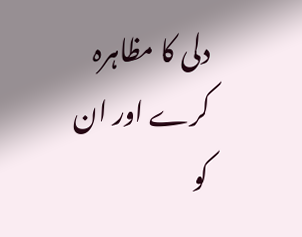دلی کا مظاہرہ کرے اور ان کو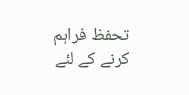تحفظ فراہم کرنے کے لئے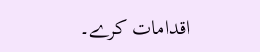اقدامات کرے۔